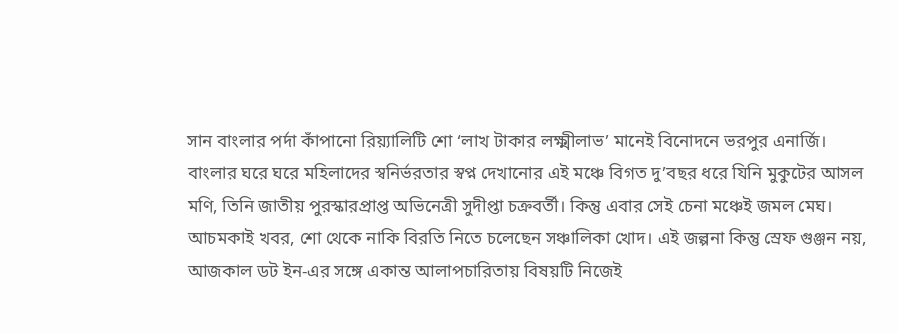সান বাংলার পর্দা কাঁপানো রিয়্যালিটি শো ‘লাখ টাকার লক্ষ্মীলাভ’ মানেই বিনোদনে ভরপুর এনার্জি। বাংলার ঘরে ঘরে মহিলাদের স্বনির্ভরতার স্বপ্ন দেখানোর এই মঞ্চে বিগত দু’বছর ধরে যিনি মুকুটের আসল মণি, তিনি জাতীয় পুরস্কারপ্রাপ্ত অভিনেত্রী সুদীপ্তা চক্রবর্তী। কিন্তু এবার সেই চেনা মঞ্চেই জমল মেঘ। আচমকাই খবর, শো থেকে নাকি বিরতি নিতে চলেছেন সঞ্চালিকা খোদ। এই জল্পনা কিন্তু স্রেফ গুঞ্জন নয়, আজকাল ডট ইন-এর সঙ্গে একান্ত আলাপচারিতায় বিষয়টি নিজেই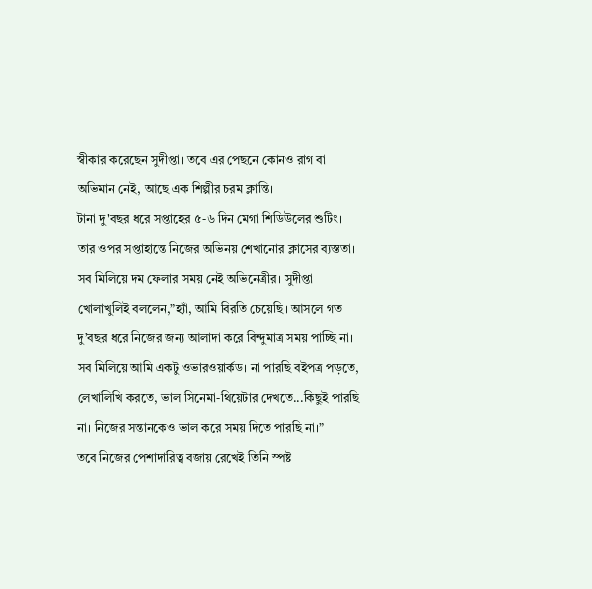স্বীকার করেছেন সুদীপ্তা। তবে এর পেছনে কোনও রাগ বা অভিমান নেই, আছে এক শিল্পীর চরম ক্লান্তি।
টানা দু'বছর ধরে সপ্তাহের ৫-৬ দিন মেগা শিডিউলের শুটিং। তার ওপর সপ্তাহান্তে নিজের অভিনয় শেখানোর ক্লাসের ব্যস্ততা। সব মিলিয়ে দম ফেলার সময় নেই অভিনেত্রীর। সুদীপ্তা খোলাখুলিই বললেন,”হ্যাঁ, আমি বিরতি চেয়েছি। আসলে গত দু’বছর ধরে নিজের জন্য আলাদা করে বিন্দুমাত্র সময় পাচ্ছি না। সব মিলিয়ে আমি একটু ওভারওয়ার্কড। না পারছি বইপত্র পড়তে, লেখালিখি করতে, ভাল সিনেমা-থিয়েটার দেখতে...কিছুই পারছি না। নিজের সন্তানকেও ভাল করে সময় দিতে পারছি না।”
তবে নিজের পেশাদারিত্ব বজায় রেখেই তিনি স্পষ্ট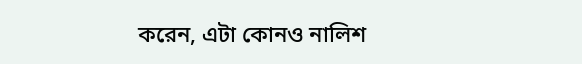করেন, এটা কোনও নালিশ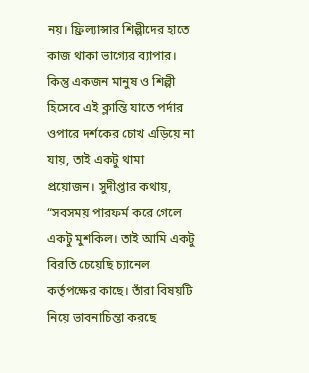নয়। ফ্রিল্যান্সার শিল্পীদের হাতে কাজ থাকা ভাগ্যের ব্যাপার। কিন্তু একজন মানুষ ও শিল্পী হিসেবে এই ক্লান্তি যাতে পর্দার ওপারে দর্শকের চোখ এড়িয়ে না যায়, তাই একটু থামা প্রয়োজন। সুদীপ্তার কথায়, “সবসময় পারফর্ম করে গেলে একটু মুশকিল। তাই আমি একটু বিরতি চেয়েছি চ্যানেল কর্তৃপক্ষের কাছে। তাঁরা বিষয়টি নিয়ে ভাবনাচিন্তা করছে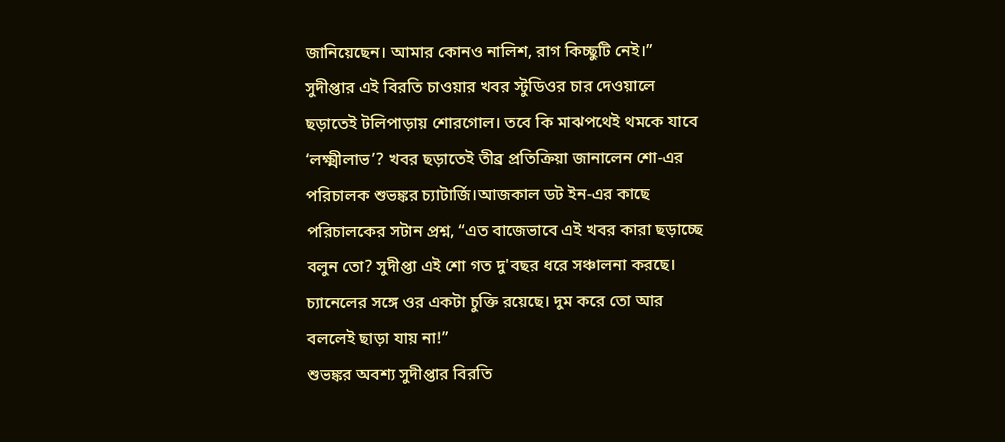জানিয়েছেন। আমার কোনও নালিশ, রাগ কিচ্ছুটি নেই।”
সুদীপ্তার এই বিরতি চাওয়ার খবর স্টুডিওর চার দেওয়ালে ছড়াতেই টলিপাড়ায় শোরগোল। তবে কি মাঝপথেই থমকে যাবে ‘লক্ষ্মীলাভ’? খবর ছড়াতেই তীব্র প্রতিক্রিয়া জানালেন শো-এর পরিচালক শুভঙ্কর চ্যাটার্জি।আজকাল ডট ইন-এর কাছে পরিচালকের সটান প্রশ্ন, “এত বাজেভাবে এই খবর কারা ছড়াচ্ছে বলুন তো? সুদীপ্তা এই শো গত দু'বছর ধরে সঞ্চালনা করছে। চ্যানেলের সঙ্গে ওর একটা চুক্তি রয়েছে। দুম করে তো আর বললেই ছাড়া যায় না!”
শুভঙ্কর অবশ্য সুদীপ্তার বিরতি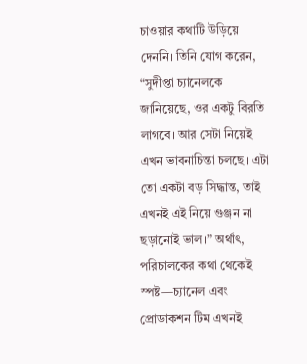চাওয়ার কথাটি উড়িয়ে দেননি। তিনি যোগ করেন, “সুদীপ্তা চ্যানেলকে জানিয়েছে, ওর একটু বিরতি লাগবে। আর সেটা নিয়েই এখন ভাবনাচিন্তা চলছে। এটা তো একটা বড় সিদ্ধান্ত, তাই এখনই এই নিয়ে গুঞ্জন না ছড়ানোই ভাল।” অর্থাৎ, পরিচালকের কথা থেকেই স্পষ্ট—চ্যানেল এবং প্রোডাকশন টিম এখনই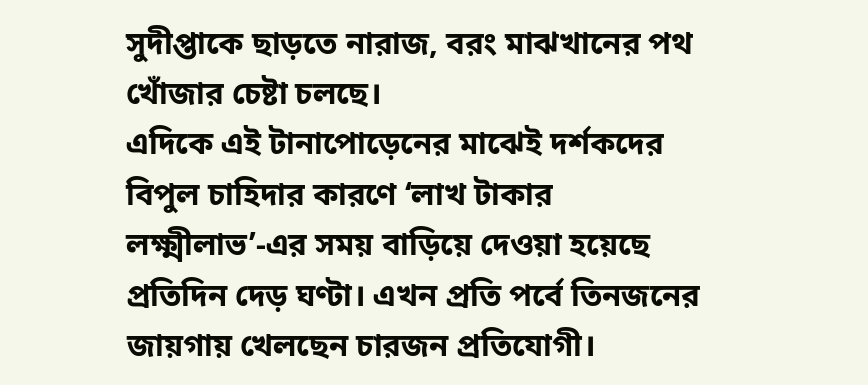সুদীপ্তাকে ছাড়তে নারাজ, বরং মাঝখানের পথ খোঁজার চেষ্টা চলছে।
এদিকে এই টানাপোড়েনের মাঝেই দর্শকদের বিপুল চাহিদার কারণে ‘লাখ টাকার লক্ষ্মীলাভ’-এর সময় বাড়িয়ে দেওয়া হয়েছে প্রতিদিন দেড় ঘণ্টা। এখন প্রতি পর্বে তিনজনের জায়গায় খেলছেন চারজন প্রতিযোগী।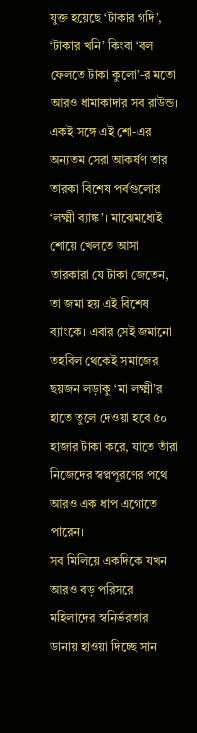যুক্ত হয়েছে ‘টাকার গদি’, ‘টাকার খনি’ কিংবা ‘বল ফেলতে টাকা কুলো’-র মতো আরও ধামাকাদার সব রাউন্ড।
একই সঙ্গে এই শো-এর অন্যতম সেরা আকর্ষণ তার তারকা বিশেষ পর্বগুলোর ‘লক্ষ্মী ব্যাঙ্ক’। মাঝেমধ্যেই শোয়ে খেলতে আসা তারকারা যে টাকা জেতেন, তা জমা হয় এই বিশেষ ব্যাংকে। এবার সেই জমানো তহবিল থেকেই সমাজের ছয়জন লড়াকু ‘মা লক্ষ্মী’র হাতে তুলে দেওয়া হবে ৫০ হাজার টাকা করে, যাতে তাঁরা নিজেদের স্বপ্নপূরণের পথে আরও এক ধাপ এগোতে পারেন।
সব মিলিয়ে একদিকে যখন আরও বড় পরিসরে মহিলাদের স্বনির্ভরতার ডানায় হাওয়া দিচ্ছে সান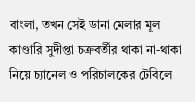বাংলা, তখন সেই ডানা মেলার মূল কাণ্ডারি সুদীপ্তা চক্রবর্তীর থাকা না-থাকা নিয়ে চ্যানেল ও পরিচালকের টেবিলে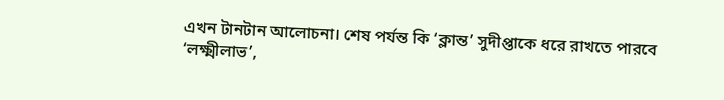এখন টানটান আলোচনা। শেষ পর্যন্ত কি ‘ক্লান্ত’ সুদীপ্তাকে ধরে রাখতে পারবে ‘লক্ষ্মীলাভ’,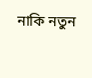নাকি নতুন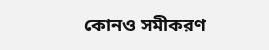কোনও সমীকরণ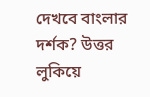দেখবে বাংলার দর্শক? উত্তর লুকিয়ে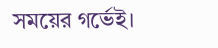সময়ের গর্ভেই।